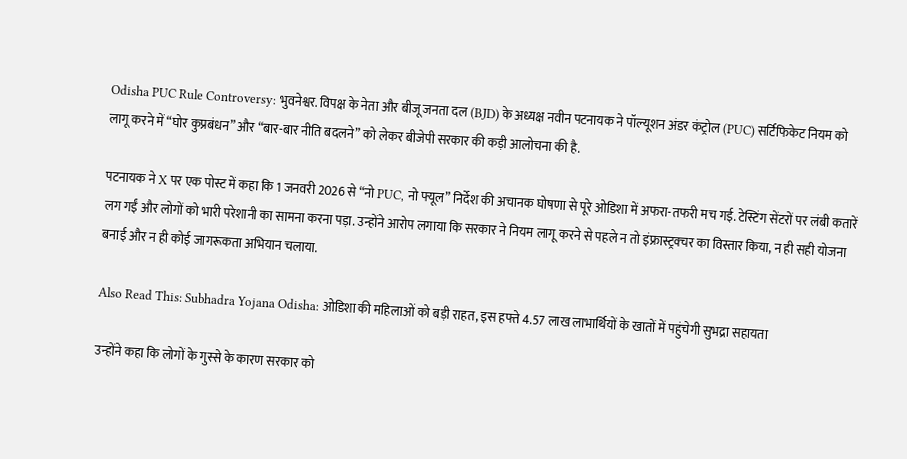Odisha PUC Rule Controversy: भुवनेश्वर. विपक्ष के नेता और बीजू जनता दल (BJD) के अध्यक्ष नवीन पटनायक ने पॉल्यूशन अंडर कंट्रोल (PUC) सर्टिफिकेट नियम को लागू करने में “घोर कुप्रबंधन” और “बार-बार नीति बदलने” को लेकर बीजेपी सरकार की कड़ी आलोचना की है.

पटनायक ने X पर एक पोस्ट में कहा कि 1 जनवरी 2026 से “नो PUC, नो फ्यूल” निर्देश की अचानक घोषणा से पूरे ओडिशा में अफरा-तफरी मच गई. टेस्टिंग सेंटरों पर लंबी कतारें लग गईं और लोगों को भारी परेशानी का सामना करना पड़ा. उन्होंने आरोप लगाया कि सरकार ने नियम लागू करने से पहले न तो इंफ्रास्ट्रक्चर का विस्तार किया, न ही सही योजना बनाई और न ही कोई जागरूकता अभियान चलाया.

Also Read This: Subhadra Yojana Odisha: ओडिशा की महिलाओं को बड़ी राहत, इस हफ्ते 4.57 लाख लाभार्थियों के खातों में पहुंचेगी सुभद्रा सहायता

उन्होंने कहा कि लोगों के गुस्से के कारण सरकार को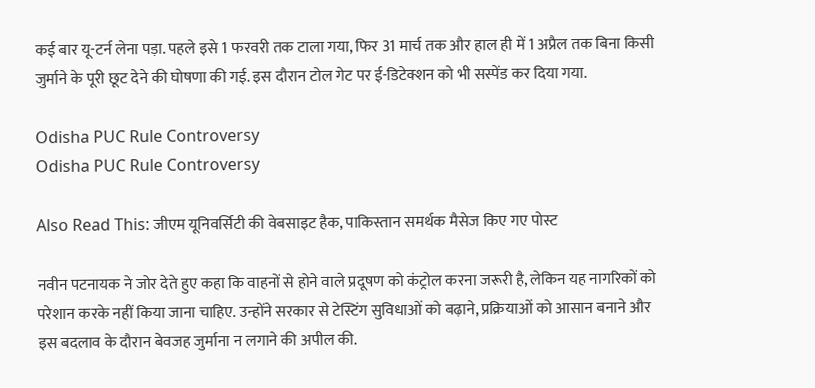कई बार यू-टर्न लेना पड़ा. पहले इसे 1 फरवरी तक टाला गया, फिर 31 मार्च तक और हाल ही में 1 अप्रैल तक बिना किसी जुर्माने के पूरी छूट देने की घोषणा की गई. इस दौरान टोल गेट पर ई-डिटेक्शन को भी सस्पेंड कर दिया गया.

Odisha PUC Rule Controversy
Odisha PUC Rule Controversy

Also Read This: जीएम यूनिवर्सिटी की वेबसाइट हैक, पाकिस्तान समर्थक मैसेज किए गए पोस्ट

नवीन पटनायक ने जोर देते हुए कहा कि वाहनों से होने वाले प्रदूषण को कंट्रोल करना जरूरी है, लेकिन यह नागरिकों को परेशान करके नहीं किया जाना चाहिए. उन्होंने सरकार से टेस्टिंग सुविधाओं को बढ़ाने, प्रक्रियाओं को आसान बनाने और इस बदलाव के दौरान बेवजह जुर्माना न लगाने की अपील की.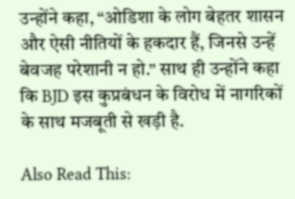उन्होंने कहा, “ओडिशा के लोग बेहतर शासन और ऐसी नीतियों के हकदार हैं, जिनसे उन्हें बेवजह परेशानी न हो.” साथ ही उन्होंने कहा कि BJD इस कुप्रबंधन के विरोध में नागरिकों के साथ मजबूती से खड़ी है.

Also Read This: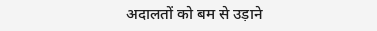अदालतों को बम से उड़ाने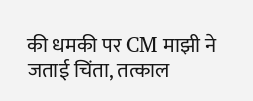की धमकी पर CM माझी ने जताई चिंता, तत्काल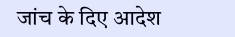जांच के दिए आदेश